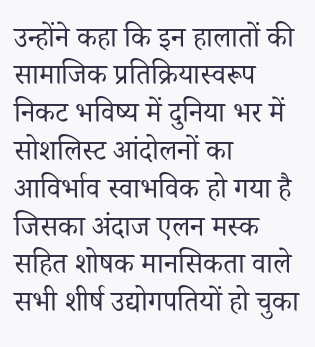उन्होंने कहा कि इन हालातों की सामाजिक प्रतिक्रियास्वरूप निकट भविष्य में दुनिया भर में सोशलिस्ट आंदोलनों का आविर्भाव स्वाभविक हो गया है जिसका अंदाज एलन मस्क सहित शोषक मानसिकता वाले सभी शीर्ष उद्योगपतियों हो चुका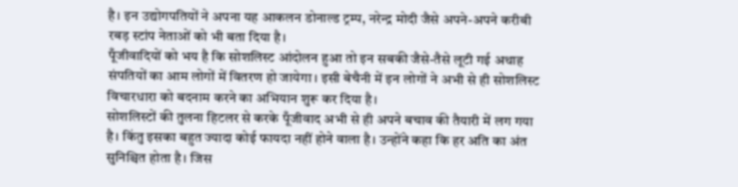है। इन उद्योगपतियों ने अपना यह आकलन डोनाल्ड ट्रम्प, नरेन्द्र मोदी जैसे अपने-अपने करीबी रबड़ स्टांप नेताओं को भी बता दिया है।
पूँजीवादियों को भय है कि सोशलिस्ट आंदोलन हुआ तो इन सबकी जैसे-तैसे लूटी गई अथाह संपतियों का आम लोगों में वितरण हो जायेगा। इसी बेचैनी में इन लोगों ने अभी से ही सोशलिस्ट विचारधारा को बदनाम करने का अभियान शुरू कर दिया है।
सोशलिस्टों की तुलना हिटलर से करके पूँजीवाद अभी से ही अपने बचाव की तैयारी में लग गया है। किंतु इसका बहुत ज्यादा कोई फायदा नहीं होने वाला है। उन्होंने कहा कि हर अति का अंत सुनिश्चित होता है। जिस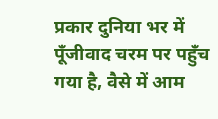प्रकार दुनिया भर में पूँजीवाद चरम पर पहुँच गया है, वैसे में आम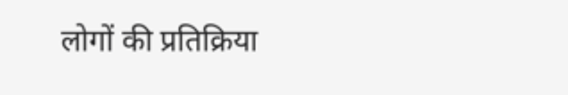लोगों की प्रतिक्रिया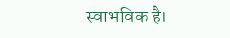स्वाभविक है।